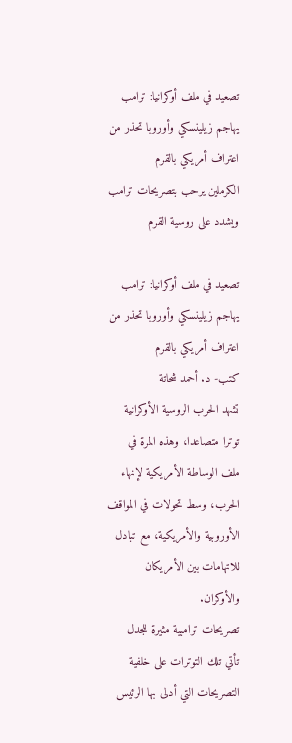تصعيد في ملف أوكرانيا: ترامب يهاجم زيلينسكي وأوروبا تحذر من اعتراف أمريكي بالقرم
الكرملين يرحب بتصريحات ترامب ويشدد على روسية القرم

تصعيد في ملف أوكرانيا: ترامب يهاجم زيلينسكي وأوروبا تحذر من اعتراف أمريكي بالقرم
كتب- د. أحمد شحاتة
تشهد الحرب الروسية الأوكرانية توترا متصاعدا، وهذه المرة في ملف الوساطة الأمريكية لإنهاء الحرب، وسط تحولات في المواقف الأوروبية والأمريكية، مع تبادل للاتهامات بين الأمريكان والأوكران.
تصريحات ترامبية مثيرة للجدل
تأتي تلك التوترات على خلفية التصريحات التي أدلى بها الرئيس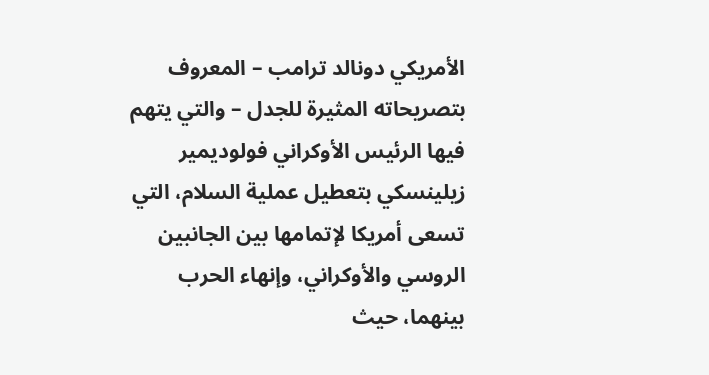الأمريكي دونالد ترامب – المعروف بتصريحاته المثيرة للجدل – والتي يتهم فيها الرئيس الأوكراني فولوديمير زيلينسكي بتعطيل عملية السلام، التي تسعى أمريكا لإتمامها بين الجانبين الروسي والأوكراني، وإنهاء الحرب بينهما، حيث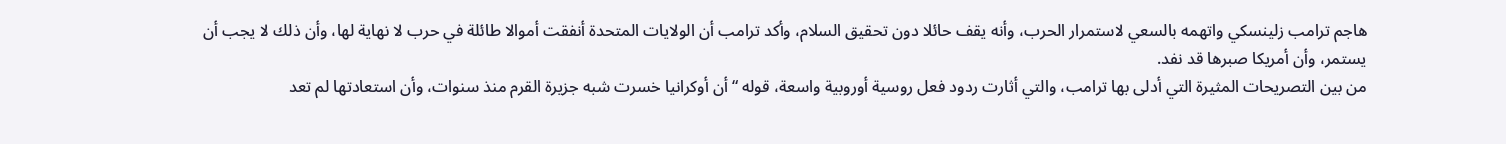هاجم ترامب زلينسكي واتهمه بالسعي لاستمرار الحرب، وأنه يقف حائلا دون تحقيق السلام، وأكد ترامب أن الولايات المتحدة أنفقت أموالا طائلة في حرب لا نهاية لها، وأن ذلك لا يجب أن يستمر، وأن أمريكا صبرها قد نفد.
من بين التصريحات المثيرة التي أدلى بها ترامب، والتي أثارت ردود فعل روسية أوروبية واسعة، قوله “أن أوكرانيا خسرت شبه جزيرة القرم منذ سنوات، وأن استعادتها لم تعد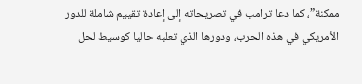ممكنة”، كما دعا ترامب في تصريحاته إلى إعادة تقييم شاملة للدور الأمريكي في هذه الحرب، ودورها الذي تعلبه حاليا كوسيط لحل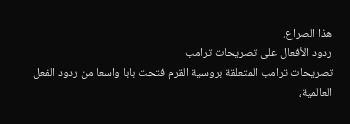هذا الصراع.
ردود الأفعال على تصريحات ترامب
تصريحات ترامب المتعلقة بروسية القرم فتحت بابا واسعا من ردود الفعل العالمية،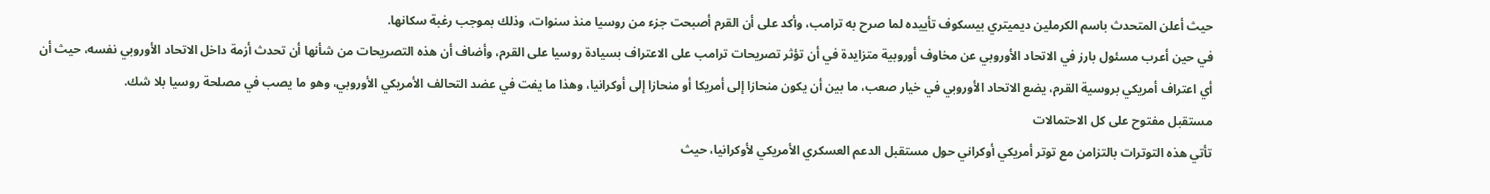حيث أعلن المتحدث باسم الكرملين ديميتري بيسكوف تأييده لما صرح به ترامب، وأكد على أن القرم أصبحت جزء من روسيا منذ سنوات، وذلك بموجب رغبة سكانها.
في حين أعرب مسئول بارز في الاتحاد الأوروبي عن مخاوف أوروبية متزايدة في أن تؤثر تصريحات ترامب على الاعتراف بسيادة روسيا على القرم، وأضاف أن هذه التصريحات من شأنها أن تحدث أزمة داخل الاتحاد الأوروبي نفسه، حيث أن أي اعتراف أمريكي بروسية القرم، يضع الاتحاد الأوروبي في خيار صعب، ما بين أن يكون منحازا إلى أمريكا أو منحازا إلى أوكرانيا، وهذا ما يفت في عضد التحالف الأمريكي الأوروبي، وهو ما يصب في مصلحة روسيا بلا شك.
مستقبل مفتوح على كل الاحتمالات
تأتي هذه التوترات بالتزامن مع توتر أمريكي أوكراني حول مستقبل الدعم العسكري الأمريكي لأوكرانيا، حيث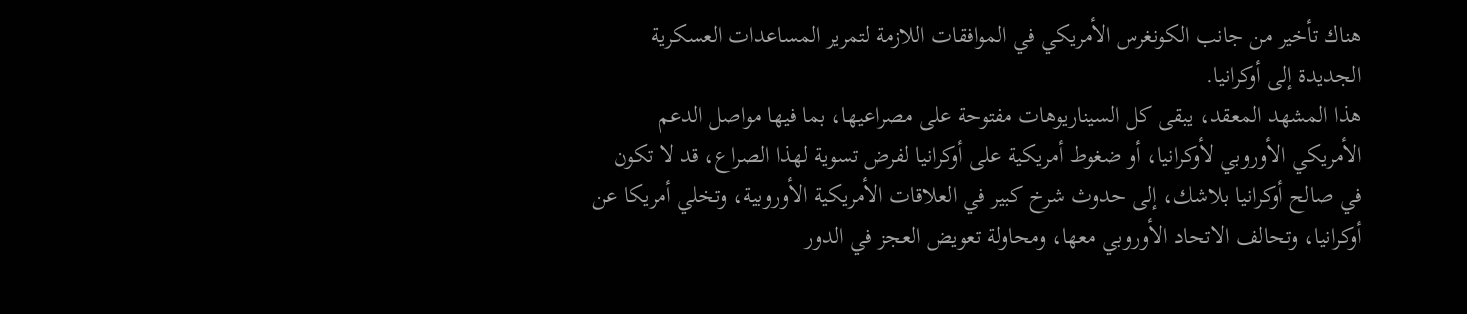هناك تأخير من جانب الكونغرس الأمريكي في الموافقات اللازمة لتمرير المساعدات العسكرية الجديدة إلى أوكرانيا.
هذا المشهد المعقد، يبقى كل السيناريوهات مفتوحة على مصراعيها، بما فيها مواصل الدعم الأمريكي الأوروبي لأوكرانيا، أو ضغوط أمريكية على أوكرانيا لفرض تسوية لهذا الصراع، قد لا تكون في صالح أوكرانيا بلاشك، إلى حدوث شرخ كبير في العلاقات الأمريكية الأوروبية، وتخلي أمريكا عن أوكرانيا، وتحالف الاتحاد الأوروبي معها، ومحاولة تعويض العجز في الدور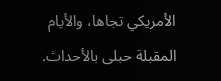الأمريكي تجاها، والأيام المقبلة حبلى بالأحداث.